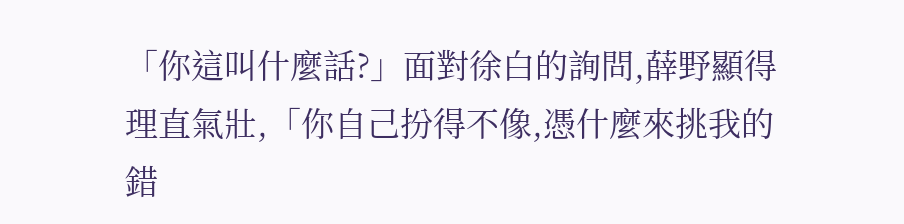「你這叫什麼話?」面對徐白的詢問,薛野顯得理直氣壯,「你自己扮得不像,憑什麼來挑我的錯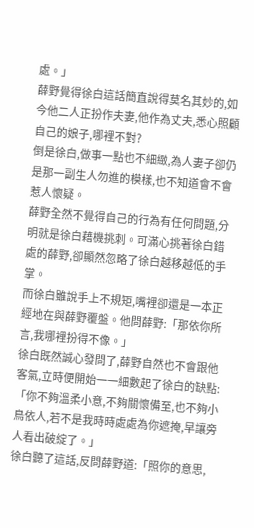處。」
薛野覺得徐白這話簡直說得莫名其妙的,如今他二人正扮作夫妻,他作為丈夫,悉心照顧自己的娘子,哪裡不對?
倒是徐白,做事一點也不細緻,為人妻子卻仍是那一副生人勿進的模樣,也不知道會不會惹人懷疑。
薛野全然不覺得自己的行為有任何問題,分明就是徐白藉機挑刺。可滿心挑著徐白錯處的薛野,卻顯然忽略了徐白越移越低的手掌。
而徐白雖說手上不規矩,嘴裡卻還是一本正經地在與薛野覆盤。他問薛野:「那依你所言,我哪裡扮得不像。」
徐白既然誠心發問了,薛野自然也不會跟他客氣,立時便開始一一細數起了徐白的缺點:「你不夠溫柔小意,不夠關懷備至,也不夠小鳥依人,若不是我時時處處為你遮掩,早讓旁人看出破綻了。」
徐白聽了這話,反問薛野道:「照你的意思,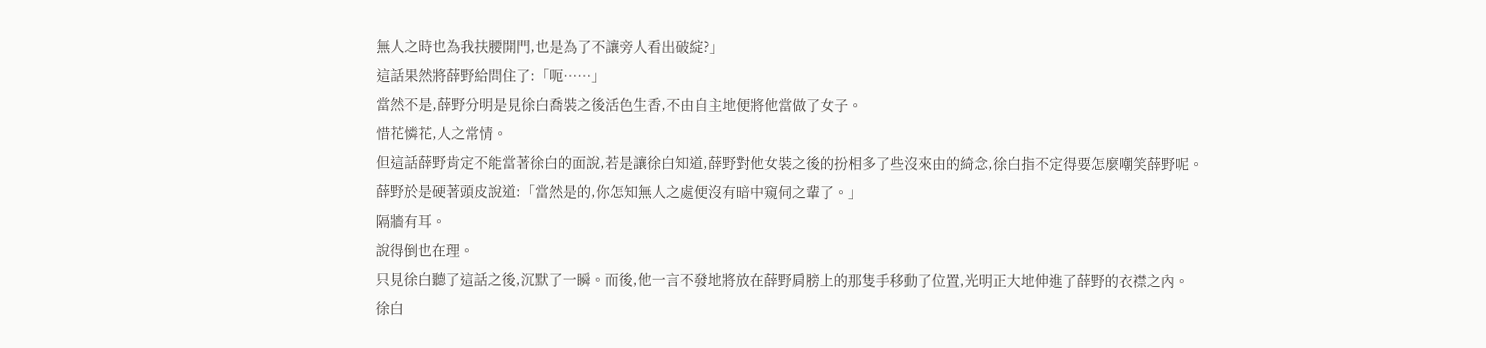無人之時也為我扶腰開門,也是為了不讓旁人看出破綻?」
這話果然將薛野給問住了:「呃……」
當然不是,薛野分明是見徐白喬裝之後活色生香,不由自主地便將他當做了女子。
惜花憐花,人之常情。
但這話薛野肯定不能當著徐白的面說,若是讓徐白知道,薛野對他女裝之後的扮相多了些沒來由的綺念,徐白指不定得要怎麼嘲笑薛野呢。
薛野於是硬著頭皮說道:「當然是的,你怎知無人之處便沒有暗中窺伺之輩了。」
隔牆有耳。
說得倒也在理。
只見徐白聽了這話之後,沉默了一瞬。而後,他一言不發地將放在薛野肩膀上的那隻手移動了位置,光明正大地伸進了薛野的衣襟之內。
徐白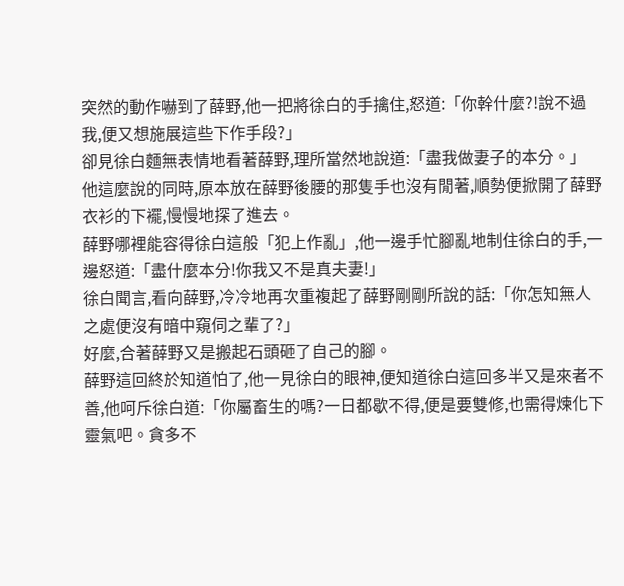突然的動作嚇到了薛野,他一把將徐白的手擒住,怒道:「你幹什麼?!說不過我,便又想施展這些下作手段?」
卻見徐白麵無表情地看著薛野,理所當然地說道:「盡我做妻子的本分。」
他這麼說的同時,原本放在薛野後腰的那隻手也沒有閒著,順勢便掀開了薛野衣衫的下襬,慢慢地探了進去。
薛野哪裡能容得徐白這般「犯上作亂」,他一邊手忙腳亂地制住徐白的手,一邊怒道:「盡什麼本分!你我又不是真夫妻!」
徐白聞言,看向薛野,冷冷地再次重複起了薛野剛剛所說的話:「你怎知無人之處便沒有暗中窺伺之輩了?」
好麼,合著薛野又是搬起石頭砸了自己的腳。
薛野這回終於知道怕了,他一見徐白的眼神,便知道徐白這回多半又是來者不善,他呵斥徐白道:「你屬畜生的嗎?一日都歇不得,便是要雙修,也需得煉化下靈氣吧。貪多不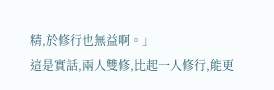精,於修行也無益啊。」
這是實話,兩人雙修,比起一人修行,能更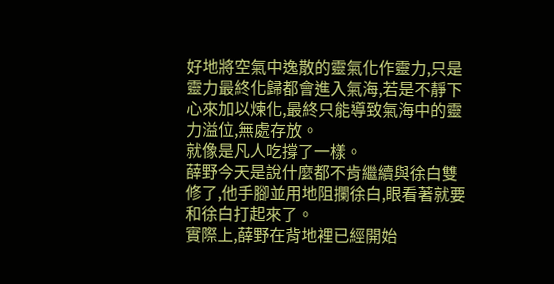好地將空氣中逸散的靈氣化作靈力,只是靈力最終化歸都會進入氣海,若是不靜下心來加以煉化,最終只能導致氣海中的靈力溢位,無處存放。
就像是凡人吃撐了一樣。
薛野今天是說什麼都不肯繼續與徐白雙修了,他手腳並用地阻攔徐白,眼看著就要和徐白打起來了。
實際上,薛野在背地裡已經開始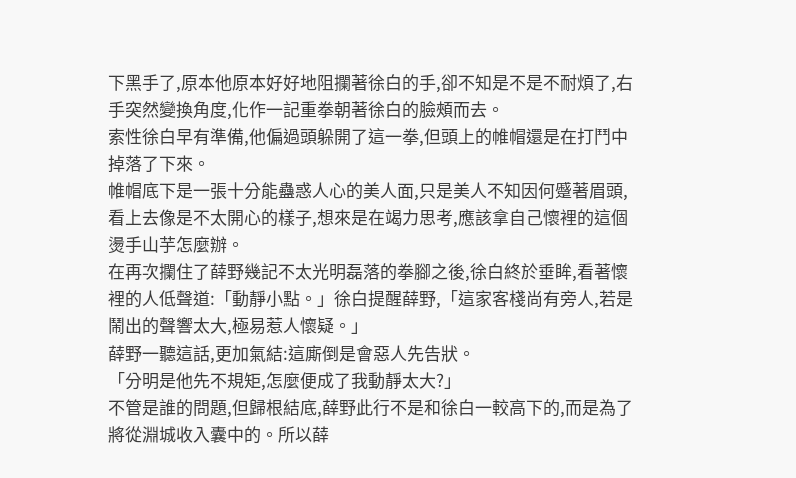下黑手了,原本他原本好好地阻攔著徐白的手,卻不知是不是不耐煩了,右手突然變換角度,化作一記重拳朝著徐白的臉頰而去。
索性徐白早有準備,他偏過頭躲開了這一拳,但頭上的帷帽還是在打鬥中掉落了下來。
帷帽底下是一張十分能蠱惑人心的美人面,只是美人不知因何蹙著眉頭,看上去像是不太開心的樣子,想來是在竭力思考,應該拿自己懷裡的這個燙手山芋怎麼辦。
在再次攔住了薛野幾記不太光明磊落的拳腳之後,徐白終於垂眸,看著懷裡的人低聲道:「動靜小點。」徐白提醒薛野,「這家客棧尚有旁人,若是鬧出的聲響太大,極易惹人懷疑。」
薛野一聽這話,更加氣結:這廝倒是會惡人先告狀。
「分明是他先不規矩,怎麼便成了我動靜太大?」
不管是誰的問題,但歸根結底,薛野此行不是和徐白一較高下的,而是為了將從淵城收入囊中的。所以薛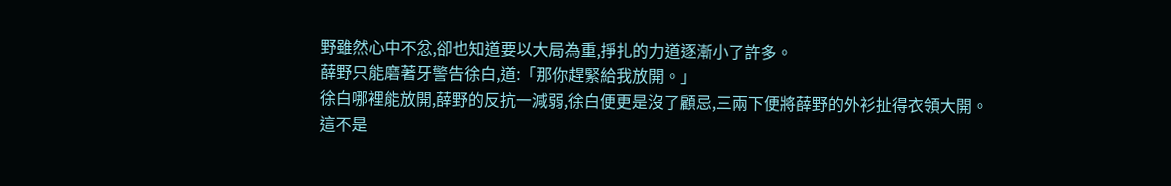野雖然心中不忿,卻也知道要以大局為重,掙扎的力道逐漸小了許多。
薛野只能磨著牙警告徐白,道:「那你趕緊給我放開。」
徐白哪裡能放開,薛野的反抗一減弱,徐白便更是沒了顧忌,三兩下便將薛野的外衫扯得衣領大開。
這不是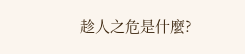趁人之危是什麼?